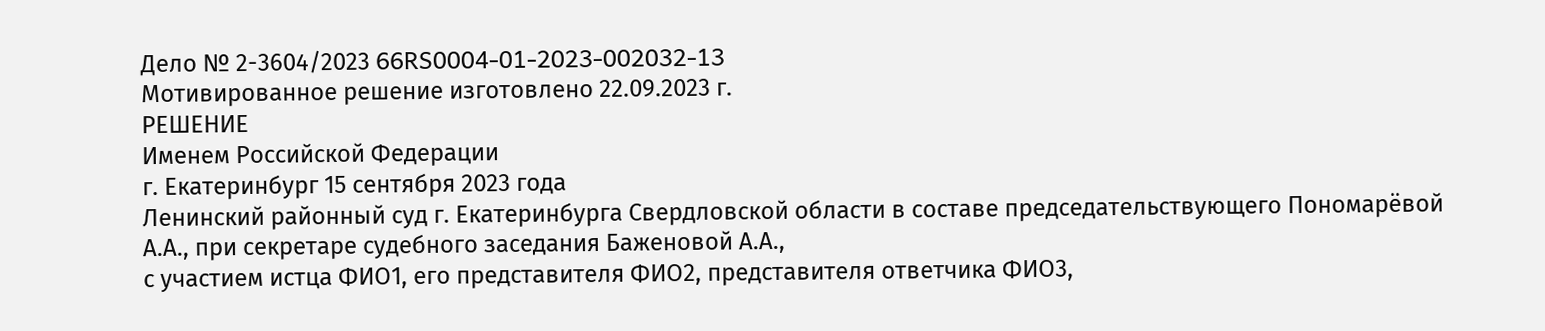Дело № 2-3604/2023 66RS0004-01-2023-002032-13
Мотивированное решение изготовлено 22.09.2023 г.
РЕШЕНИЕ
Именем Российской Федерации
г. Екатеринбург 15 сентября 2023 года
Ленинский районный суд г. Екатеринбурга Свердловской области в составе председательствующего Пономарёвой А.А., при секретаре судебного заседания Баженовой А.А.,
с участием истца ФИО1, его представителя ФИО2, представителя ответчика ФИО3,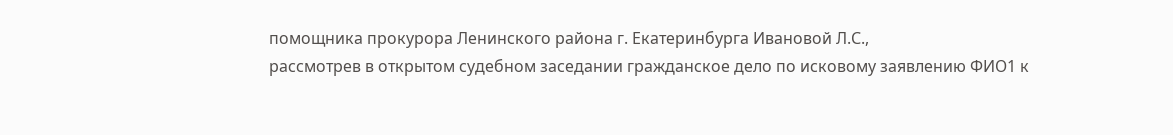помощника прокурора Ленинского района г. Екатеринбурга Ивановой Л.С.,
рассмотрев в открытом судебном заседании гражданское дело по исковому заявлению ФИО1 к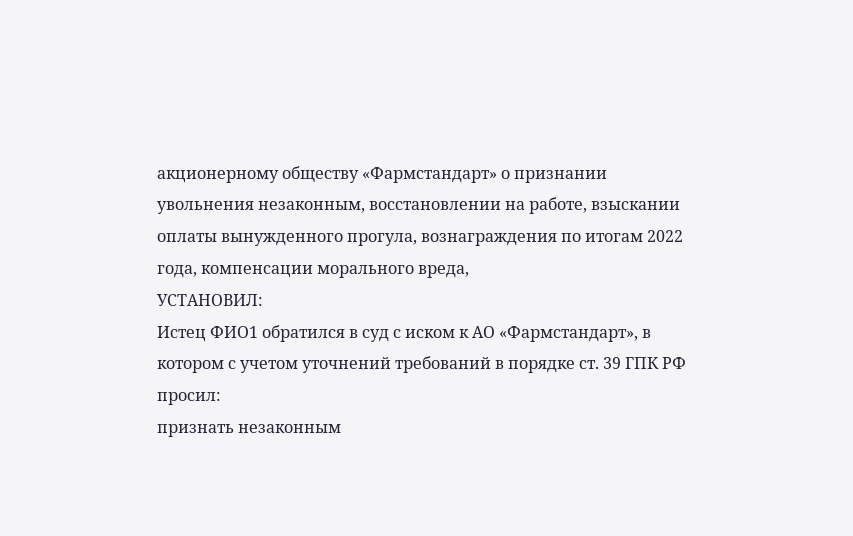акционерному обществу «Фармстандарт» о признании увольнения незаконным, восстановлении на работе, взыскании оплаты вынужденного прогула, вознаграждения по итогам 2022 года, компенсации морального вреда,
УСТАНОВИЛ:
Истец ФИО1 обратился в суд с иском к АО «Фармстандарт», в котором с учетом уточнений требований в порядке ст. 39 ГПК РФ просил:
признать незаконным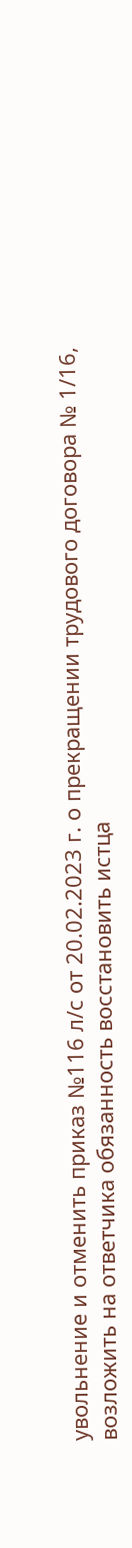увольнение и отменить приказ №116 л/с от 20.02.2023 г. о прекращении трудового договора № 1/16,
возложить на ответчика обязанность восстановить истца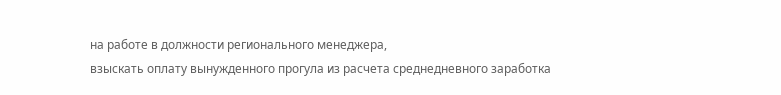на работе в должности регионального менеджера,
взыскать оплату вынужденного прогула из расчета среднедневного заработка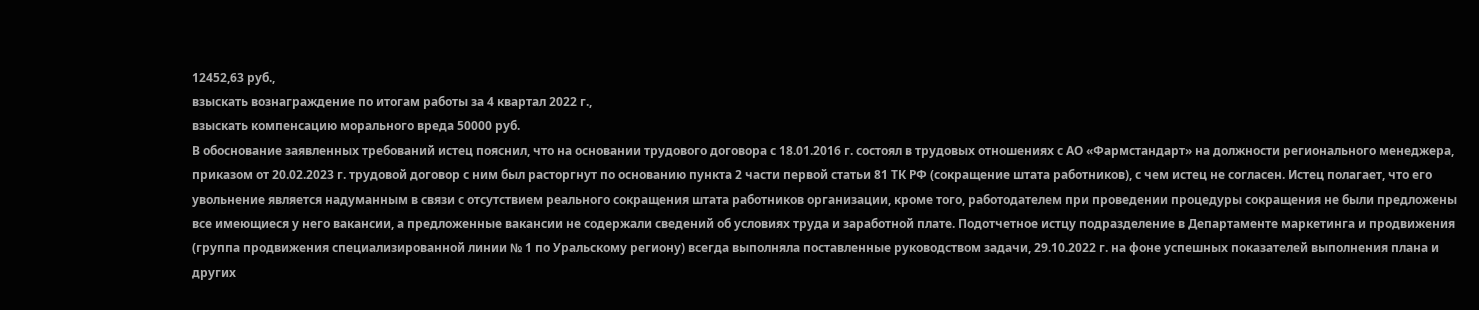12452,63 руб.,
взыскать вознаграждение по итогам работы за 4 квартал 2022 г.,
взыскать компенсацию морального вреда 50000 руб.
В обоснование заявленных требований истец пояснил, что на основании трудового договора с 18.01.2016 г. состоял в трудовых отношениях с АО «Фармстандарт» на должности регионального менеджера, приказом от 20.02.2023 г. трудовой договор с ним был расторгнут по основанию пункта 2 части первой статьи 81 ТК РФ (сокращение штата работников), с чем истец не согласен. Истец полагает, что его увольнение является надуманным в связи с отсутствием реального сокращения штата работников организации, кроме того, работодателем при проведении процедуры сокращения не были предложены все имеющиеся у него вакансии, а предложенные вакансии не содержали сведений об условиях труда и заработной плате. Подотчетное истцу подразделение в Департаменте маркетинга и продвижения (группа продвижения специализированной линии № 1 по Уральскому региону) всегда выполняла поставленные руководством задачи, 29.10.2022 г. на фоне успешных показателей выполнения плана и других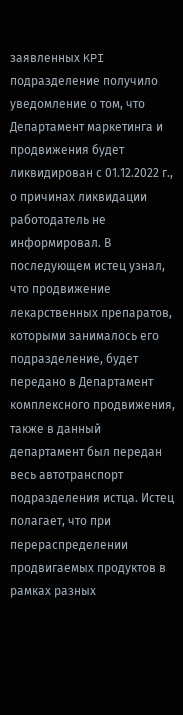заявленных KPI подразделение получило уведомление о том, что Департамент маркетинга и продвижения будет ликвидирован с 01.12.2022 г., о причинах ликвидации работодатель не информировал. В последующем истец узнал, что продвижение лекарственных препаратов, которыми занималось его подразделение, будет передано в Департамент комплексного продвижения, также в данный департамент был передан весь автотранспорт подразделения истца. Истец полагает, что при перераспределении продвигаемых продуктов в рамках разных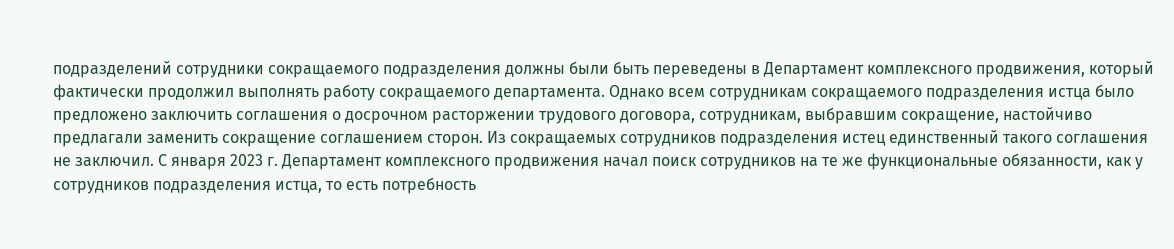подразделений сотрудники сокращаемого подразделения должны были быть переведены в Департамент комплексного продвижения, который фактически продолжил выполнять работу сокращаемого департамента. Однако всем сотрудникам сокращаемого подразделения истца было предложено заключить соглашения о досрочном расторжении трудового договора, сотрудникам, выбравшим сокращение, настойчиво предлагали заменить сокращение соглашением сторон. Из сокращаемых сотрудников подразделения истец единственный такого соглашения не заключил. С января 2023 г. Департамент комплексного продвижения начал поиск сотрудников на те же функциональные обязанности, как у сотрудников подразделения истца, то есть потребность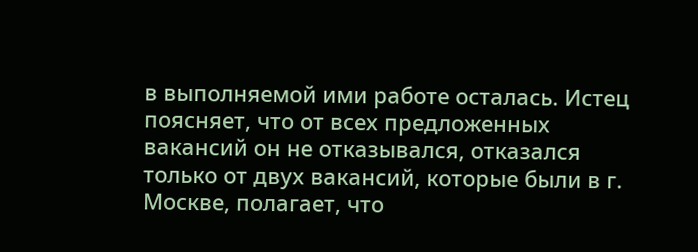в выполняемой ими работе осталась. Истец поясняет, что от всех предложенных вакансий он не отказывался, отказался только от двух вакансий, которые были в г. Москве, полагает, что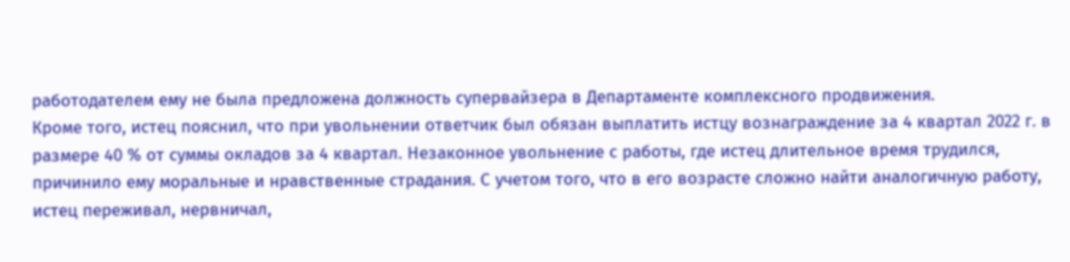работодателем ему не была предложена должность супервайзера в Департаменте комплексного продвижения.
Кроме того, истец пояснил, что при увольнении ответчик был обязан выплатить истцу вознаграждение за 4 квартал 2022 г. в размере 40 % от суммы окладов за 4 квартал. Незаконное увольнение с работы, где истец длительное время трудился, причинило ему моральные и нравственные страдания. С учетом того, что в его возрасте сложно найти аналогичную работу, истец переживал, нервничал,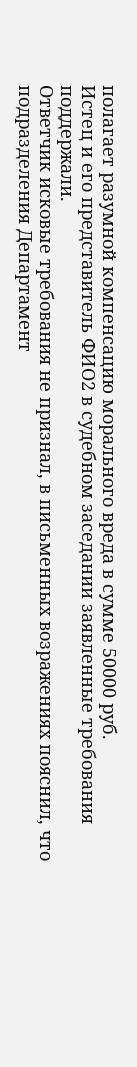полагает разумной компенсацию морального вреда в сумме 50000 руб.
Истец и его представитель ФИО2 в судебном заседании заявленные требования поддержали.
Ответчик исковые требования не признал, в письменных возражениях пояснил, что подразделения Департамент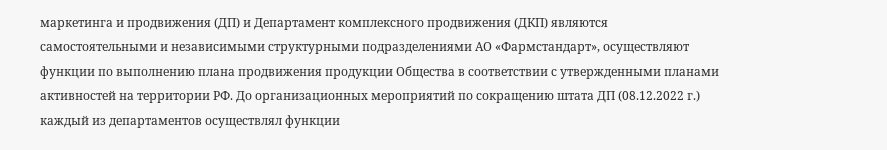маркетинга и продвижения (ДП) и Департамент комплексного продвижения (ДКП) являются самостоятельными и независимыми структурными подразделениями АО «Фармстандарт», осуществляют функции по выполнению плана продвижения продукции Общества в соответствии с утвержденными планами активностей на территории РФ. До организационных мероприятий по сокращению штата ДП (08.12.2022 г.) каждый из департаментов осуществлял функции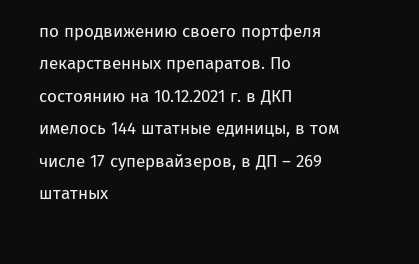по продвижению своего портфеля лекарственных препаратов. По состоянию на 10.12.2021 г. в ДКП имелось 144 штатные единицы, в том числе 17 супервайзеров, в ДП – 269 штатных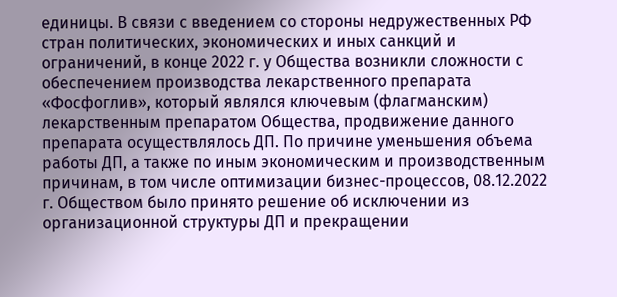единицы. В связи с введением со стороны недружественных РФ стран политических, экономических и иных санкций и ограничений, в конце 2022 г. у Общества возникли сложности с обеспечением производства лекарственного препарата «Фосфоглив», который являлся ключевым (флагманским) лекарственным препаратом Общества, продвижение данного препарата осуществлялось ДП. По причине уменьшения объема работы ДП, а также по иным экономическим и производственным причинам, в том числе оптимизации бизнес-процессов, 08.12.2022 г. Обществом было принято решение об исключении из организационной структуры ДП и прекращении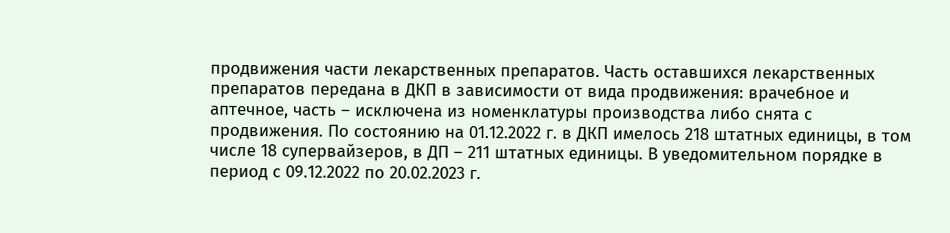продвижения части лекарственных препаратов. Часть оставшихся лекарственных препаратов передана в ДКП в зависимости от вида продвижения: врачебное и аптечное, часть – исключена из номенклатуры производства либо снята с продвижения. По состоянию на 01.12.2022 г. в ДКП имелось 218 штатных единицы, в том числе 18 супервайзеров, в ДП – 211 штатных единицы. В уведомительном порядке в период с 09.12.2022 по 20.02.2023 г.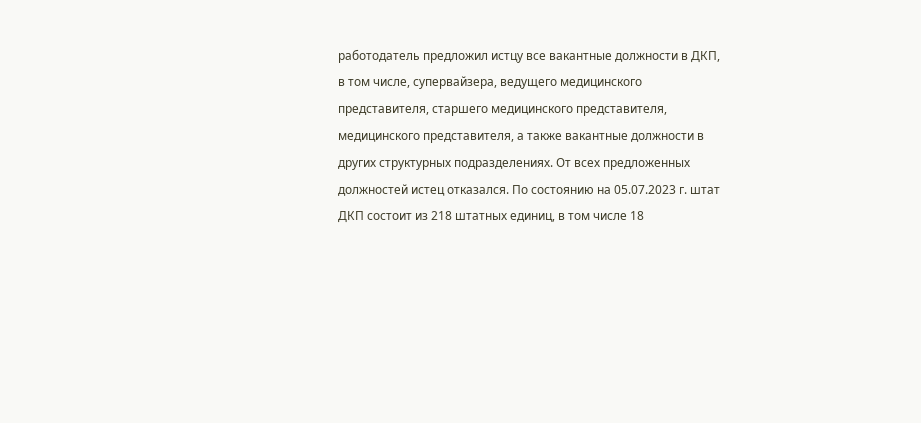работодатель предложил истцу все вакантные должности в ДКП, в том числе, супервайзера, ведущего медицинского представителя, старшего медицинского представителя, медицинского представителя, а также вакантные должности в других структурных подразделениях. От всех предложенных должностей истец отказался. По состоянию на 05.07.2023 г. штат ДКП состоит из 218 штатных единиц, в том числе 18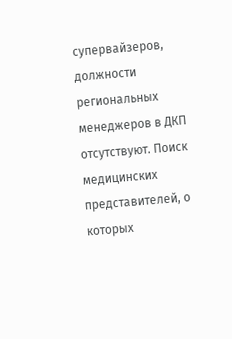супервайзеров, должности региональных менеджеров в ДКП отсутствуют. Поиск медицинских представителей, о которых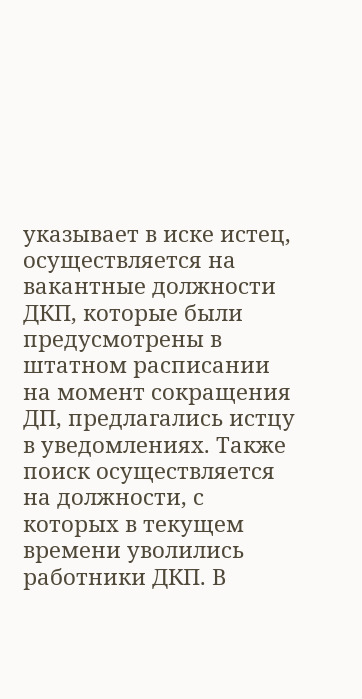указывает в иске истец, осуществляется на вакантные должности ДКП, которые были предусмотрены в штатном расписании на момент сокращения ДП, предлагались истцу в уведомлениях. Также поиск осуществляется на должности, с которых в текущем времени уволились работники ДКП. В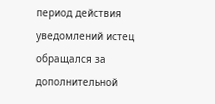период действия уведомлений истец обращался за дополнительной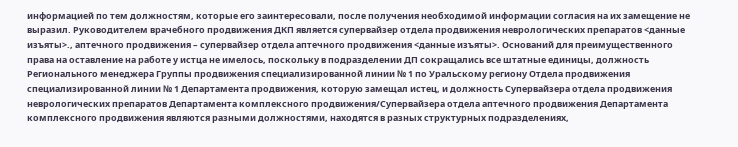информацией по тем должностям, которые его заинтересовали, после получения необходимой информации согласия на их замещение не выразил. Руководителем врачебного продвижения ДКП является супервайзер отдела продвижения неврологических препаратов <данные изъяты>., аптечного продвижения – супервайзер отдела аптечного продвижения <данные изъяты>. Оснований для преимущественного права на оставление на работе у истца не имелось, поскольку в подразделении ДП сокращались все штатные единицы, должность Регионального менеджера Группы продвижения специализированной линии № 1 по Уральскому региону Отдела продвижения специализированной линии № 1 Департамента продвижения, которую замещал истец, и должность Супервайзера отдела продвижения неврологических препаратов Департамента комплексного продвижения/Супервайзера отдела аптечного продвижения Департамента комплексного продвижения являются разными должностями, находятся в разных структурных подразделениях,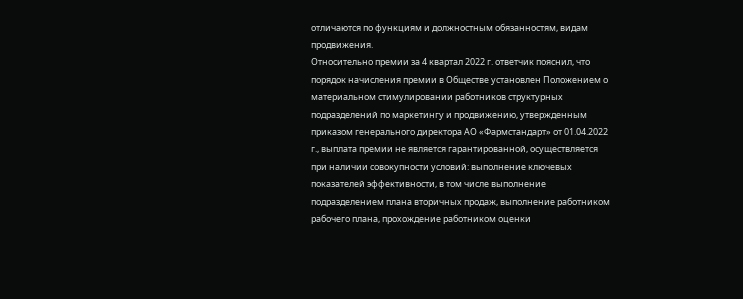отличаются по функциям и должностным обязанностям, видам продвижения.
Относительно премии за 4 квартал 2022 г. ответчик пояснил, что порядок начисления премии в Обществе установлен Положением о материальном стимулировании работников структурных подразделений по маркетингу и продвижению, утвержденным приказом генерального директора АО «Фармстандарт» от 01.04.2022 г., выплата премии не является гарантированной, осуществляется при наличии совокупности условий: выполнение ключевых показателей эффективности, в том числе выполнение подразделением плана вторичных продаж, выполнение работником рабочего плана, прохождение работником оценки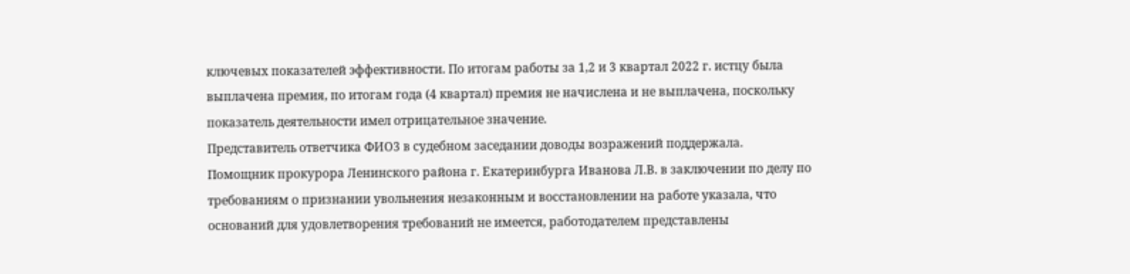ключевых показателей эффективности. По итогам работы за 1,2 и 3 квартал 2022 г. истцу была выплачена премия, по итогам года (4 квартал) премия не начислена и не выплачена, поскольку показатель деятельности имел отрицательное значение.
Представитель ответчика ФИО3 в судебном заседании доводы возражений поддержала.
Помощник прокурора Ленинского района г. Екатеринбурга Иванова Л.В. в заключении по делу по требованиям о признании увольнения незаконным и восстановлении на работе указала, что оснований для удовлетворения требований не имеется, работодателем представлены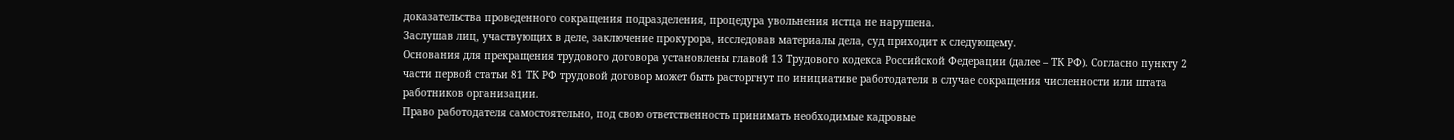доказательства проведенного сокращения подразделения, процедура увольнения истца не нарушена.
Заслушав лиц, участвующих в деле, заключение прокурора, исследовав материалы дела, суд приходит к следующему.
Основания для прекращения трудового договора установлены главой 13 Трудового кодекса Российской Федерации (далее – ТК РФ). Согласно пункту 2 части первой статьи 81 ТК РФ трудовой договор может быть расторгнут по инициативе работодателя в случае сокращения численности или штата работников организации.
Право работодателя самостоятельно, под свою ответственность принимать необходимые кадровые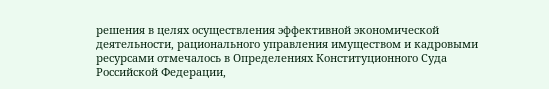решения в целях осуществления эффективной экономической деятельности, рационального управления имуществом и кадровыми ресурсами отмечалось в Определениях Конституционного Суда Российской Федерации,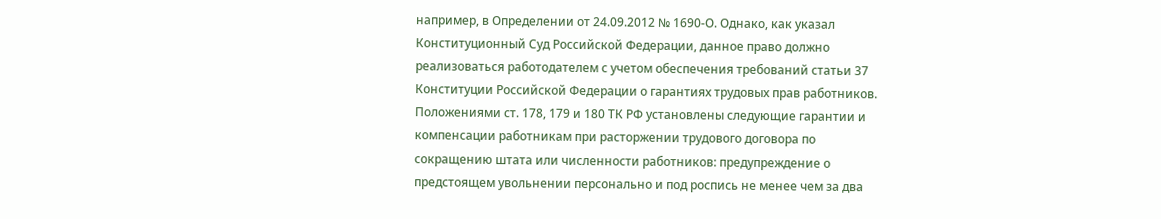например, в Определении от 24.09.2012 № 1690-О. Однако, как указал Конституционный Суд Российской Федерации, данное право должно реализоваться работодателем с учетом обеспечения требований статьи 37 Конституции Российской Федерации о гарантиях трудовых прав работников.
Положениями ст. 178, 179 и 180 ТК РФ установлены следующие гарантии и компенсации работникам при расторжении трудового договора по сокращению штата или численности работников: предупреждение о предстоящем увольнении персонально и под роспись не менее чем за два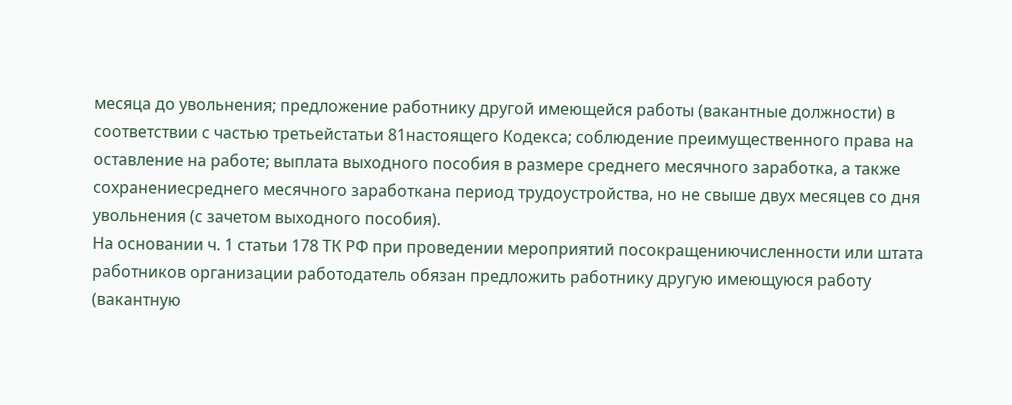месяца до увольнения; предложение работнику другой имеющейся работы (вакантные должности) в соответствии с частью третьейстатьи 81настоящего Кодекса; соблюдение преимущественного права на оставление на работе; выплата выходного пособия в размере среднего месячного заработка, а также сохранениесреднего месячного заработкана период трудоустройства, но не свыше двух месяцев со дня увольнения (с зачетом выходного пособия).
На основании ч. 1 статьи 178 ТК РФ при проведении мероприятий посокращениючисленности или штата работников организации работодатель обязан предложить работнику другую имеющуюся работу (вакантную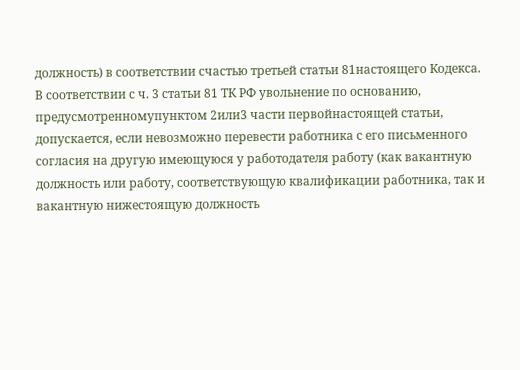должность) в соответствии счастью третьей статьи 81настоящего Кодекса.
В соответствии с ч. 3 статьи 81 ТК РФ увольнение по основанию, предусмотренномупунктом 2или3 части первойнастоящей статьи, допускается, если невозможно перевести работника с его письменного согласия на другую имеющуюся у работодателя работу (как вакантную должность или работу, соответствующую квалификации работника, так и вакантную нижестоящую должность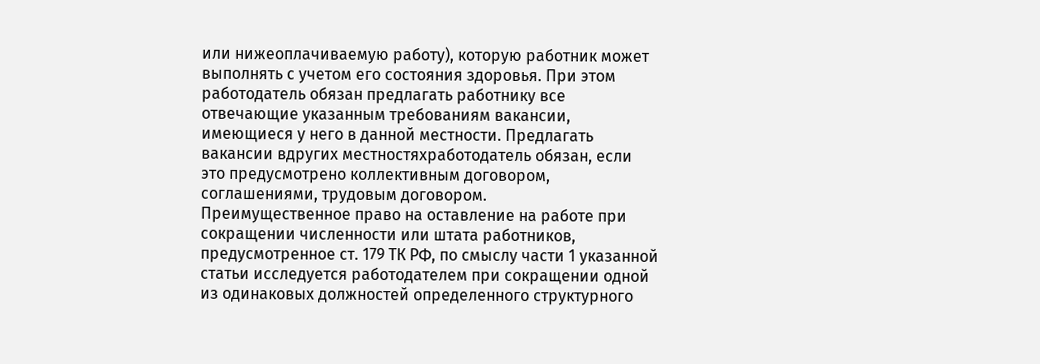или нижеоплачиваемую работу), которую работник может выполнять с учетом его состояния здоровья. При этом работодатель обязан предлагать работнику все отвечающие указанным требованиям вакансии, имеющиеся у него в данной местности. Предлагать вакансии вдругих местностяхработодатель обязан, если это предусмотрено коллективным договором, соглашениями, трудовым договором.
Преимущественное право на оставление на работе при сокращении численности или штата работников, предусмотренное ст. 179 ТК РФ, по смыслу части 1 указанной статьи исследуется работодателем при сокращении одной из одинаковых должностей определенного структурного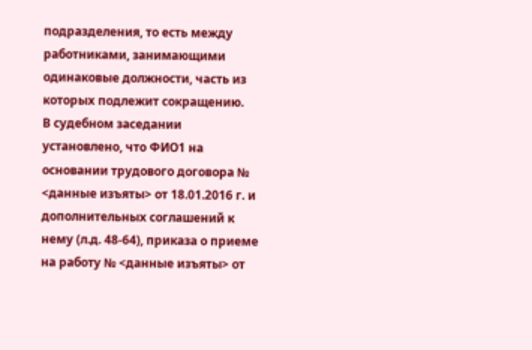подразделения, то есть между работниками, занимающими одинаковые должности, часть из которых подлежит сокращению.
В судебном заседании установлено, что ФИО1 на основании трудового договора № <данные изъяты> от 18.01.2016 г. и дополнительных соглашений к нему (л.д. 48-64), приказа о приеме на работу № <данные изъяты> от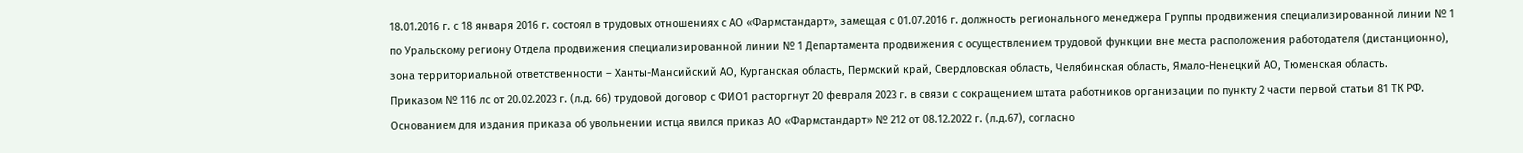18.01.2016 г. с 18 января 2016 г. состоял в трудовых отношениях с АО «Фармстандарт», замещая с 01.07.2016 г. должность регионального менеджера Группы продвижения специализированной линии № 1 по Уральскому региону Отдела продвижения специализированной линии № 1 Департамента продвижения с осуществлением трудовой функции вне места расположения работодателя (дистанционно), зона территориальной ответственности – Ханты-Мансийский АО, Курганская область, Пермский край, Свердловская область, Челябинская область, Ямало-Ненецкий АО, Тюменская область.
Приказом № 116 лс от 20.02.2023 г. (л.д. 66) трудовой договор с ФИО1 расторгнут 20 февраля 2023 г. в связи с сокращением штата работников организации по пункту 2 части первой статьи 81 ТК РФ.
Основанием для издания приказа об увольнении истца явился приказ АО «Фармстандарт» № 212 от 08.12.2022 г. (л.д.67), согласно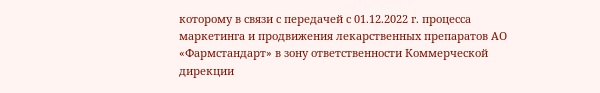которому в связи с передачей с 01.12.2022 г. процесса маркетинга и продвижения лекарственных препаратов АО «Фармстандарт» в зону ответственности Коммерческой дирекции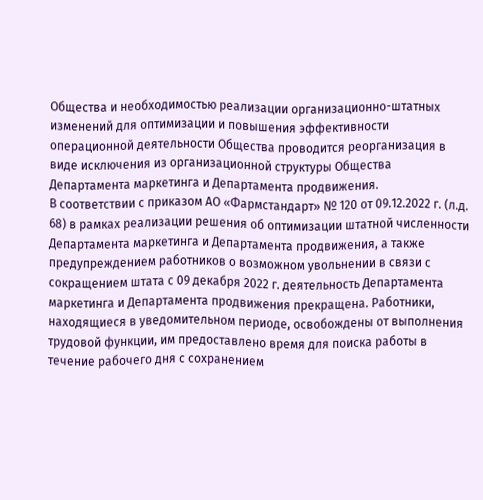Общества и необходимостью реализации организационно-штатных изменений для оптимизации и повышения эффективности операционной деятельности Общества проводится реорганизация в виде исключения из организационной структуры Общества Департамента маркетинга и Департамента продвижения.
В соответствии с приказом АО «Фармстандарт» № 120 от 09.12.2022 г. (л.д. 68) в рамках реализации решения об оптимизации штатной численности Департамента маркетинга и Департамента продвижения, а также предупреждением работников о возможном увольнении в связи с сокращением штата с 09 декабря 2022 г. деятельность Департамента маркетинга и Департамента продвижения прекращена. Работники, находящиеся в уведомительном периоде, освобождены от выполнения трудовой функции, им предоставлено время для поиска работы в течение рабочего дня с сохранением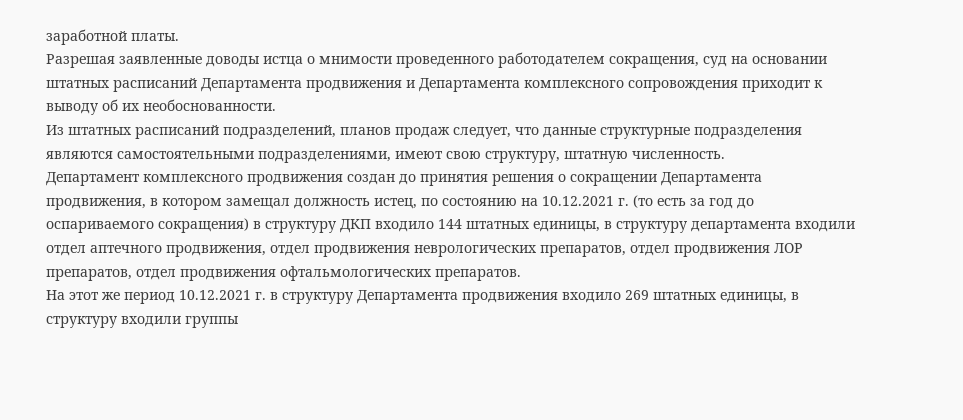заработной платы.
Разрешая заявленные доводы истца о мнимости проведенного работодателем сокращения, суд на основании штатных расписаний Департамента продвижения и Департамента комплексного сопровождения приходит к выводу об их необоснованности.
Из штатных расписаний подразделений, планов продаж следует, что данные структурные подразделения являются самостоятельными подразделениями, имеют свою структуру, штатную численность.
Департамент комплексного продвижения создан до принятия решения о сокращении Департамента продвижения, в котором замещал должность истец, по состоянию на 10.12.2021 г. (то есть за год до оспариваемого сокращения) в структуру ДКП входило 144 штатных единицы, в структуру департамента входили отдел аптечного продвижения, отдел продвижения неврологических препаратов, отдел продвижения ЛОР препаратов, отдел продвижения офтальмологических препаратов.
На этот же период 10.12.2021 г. в структуру Департамента продвижения входило 269 штатных единицы, в структуру входили группы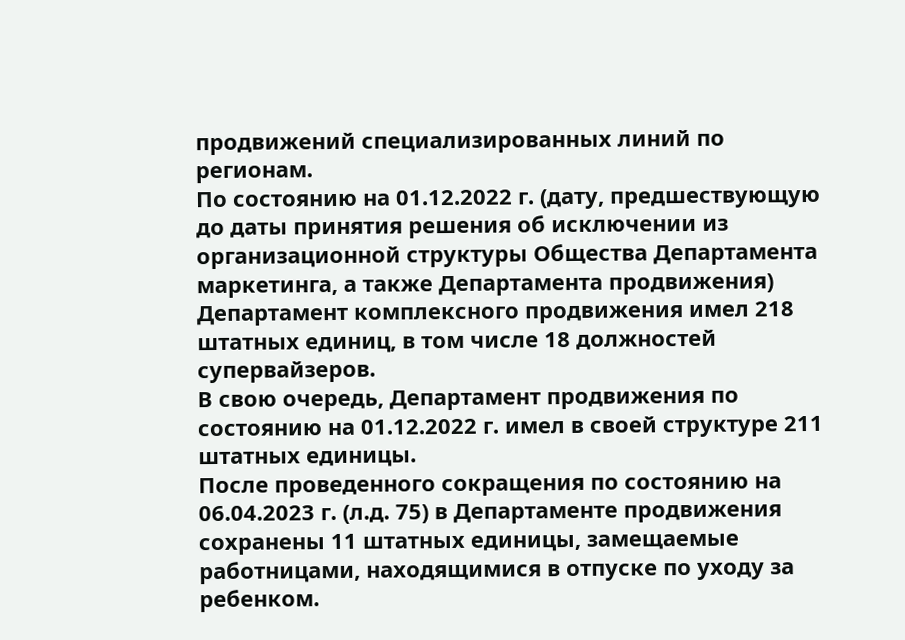продвижений специализированных линий по регионам.
По состоянию на 01.12.2022 г. (дату, предшествующую до даты принятия решения об исключении из организационной структуры Общества Департамента маркетинга, а также Департамента продвижения) Департамент комплексного продвижения имел 218 штатных единиц, в том числе 18 должностей супервайзеров.
В свою очередь, Департамент продвижения по состоянию на 01.12.2022 г. имел в своей структуре 211 штатных единицы.
После проведенного сокращения по состоянию на 06.04.2023 г. (л.д. 75) в Департаменте продвижения сохранены 11 штатных единицы, замещаемые работницами, находящимися в отпуске по уходу за ребенком.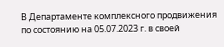В Департаменте комплексного продвижения по состоянию на 05.07.2023 г. в своей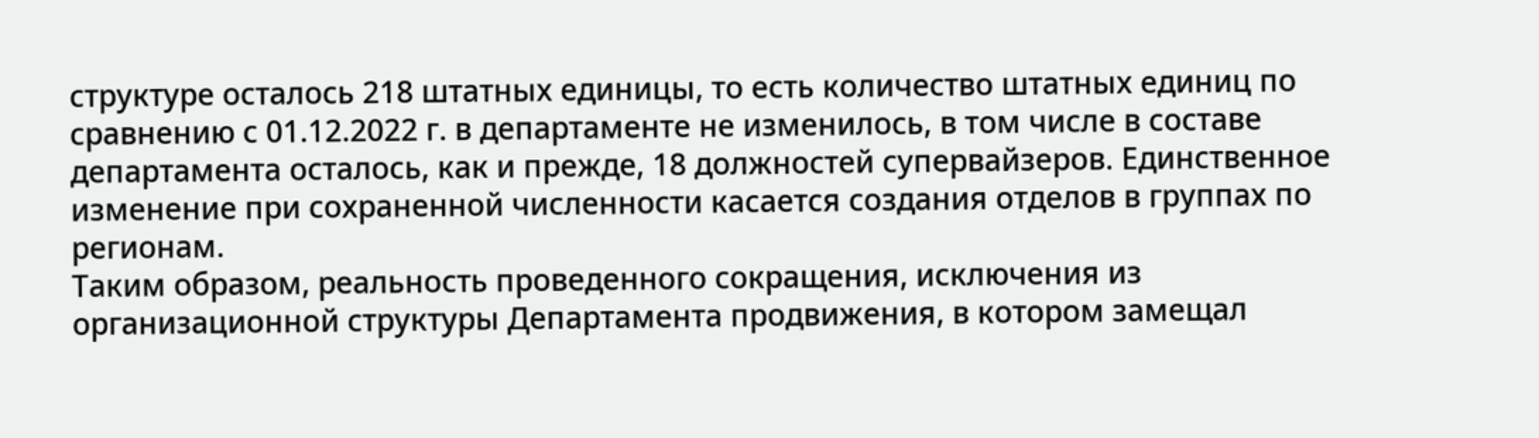структуре осталось 218 штатных единицы, то есть количество штатных единиц по сравнению с 01.12.2022 г. в департаменте не изменилось, в том числе в составе департамента осталось, как и прежде, 18 должностей супервайзеров. Единственное изменение при сохраненной численности касается создания отделов в группах по регионам.
Таким образом, реальность проведенного сокращения, исключения из организационной структуры Департамента продвижения, в котором замещал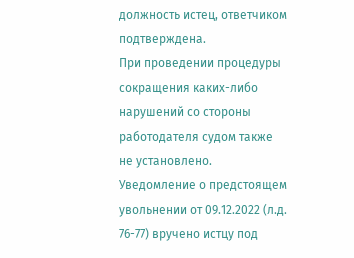должность истец, ответчиком подтверждена.
При проведении процедуры сокращения каких-либо нарушений со стороны работодателя судом также не установлено.
Уведомление о предстоящем увольнении от 09.12.2022 (л.д. 76-77) вручено истцу под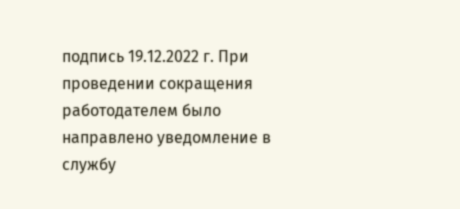подпись 19.12.2022 г. При проведении сокращения работодателем было направлено уведомление в службу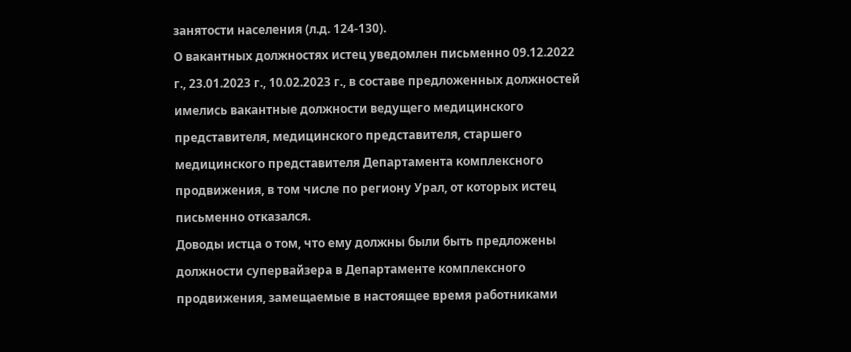занятости населения (л.д. 124-130).
О вакантных должностях истец уведомлен письменно 09.12.2022 г., 23.01.2023 г., 10.02.2023 г., в составе предложенных должностей имелись вакантные должности ведущего медицинского представителя, медицинского представителя, старшего медицинского представителя Департамента комплексного продвижения, в том числе по региону Урал, от которых истец письменно отказался.
Доводы истца о том, что ему должны были быть предложены должности супервайзера в Департаменте комплексного продвижения, замещаемые в настоящее время работниками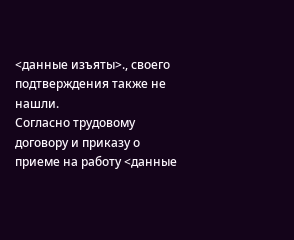<данные изъяты>., своего подтверждения также не нашли.
Согласно трудовому договору и приказу о приеме на работу <данные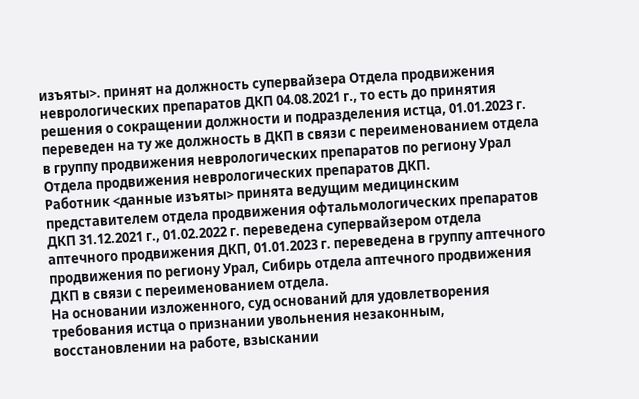изъяты>. принят на должность супервайзера Отдела продвижения неврологических препаратов ДКП 04.08.2021 г., то есть до принятия решения о сокращении должности и подразделения истца, 01.01.2023 г. переведен на ту же должность в ДКП в связи с переименованием отдела в группу продвижения неврологических препаратов по региону Урал Отдела продвижения неврологических препаратов ДКП.
Работник <данные изъяты> принята ведущим медицинским представителем отдела продвижения офтальмологических препаратов ДКП 31.12.2021 г., 01.02.2022 г. переведена супервайзером отдела аптечного продвижения ДКП, 01.01.2023 г. переведена в группу аптечного продвижения по региону Урал, Сибирь отдела аптечного продвижения ДКП в связи с переименованием отдела.
На основании изложенного, суд оснований для удовлетворения требования истца о признании увольнения незаконным, восстановлении на работе, взыскании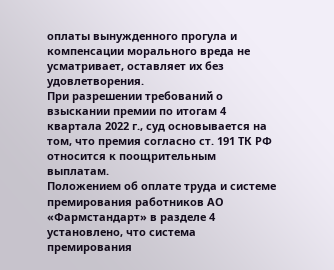оплаты вынужденного прогула и компенсации морального вреда не усматривает, оставляет их без удовлетворения.
При разрешении требований о взыскании премии по итогам 4 квартала 2022 г., суд основывается на том, что премия согласно ст. 191 ТК РФ относится к поощрительным выплатам.
Положением об оплате труда и системе премирования работников АО «Фармстандарт» в разделе 4 установлено, что система премирования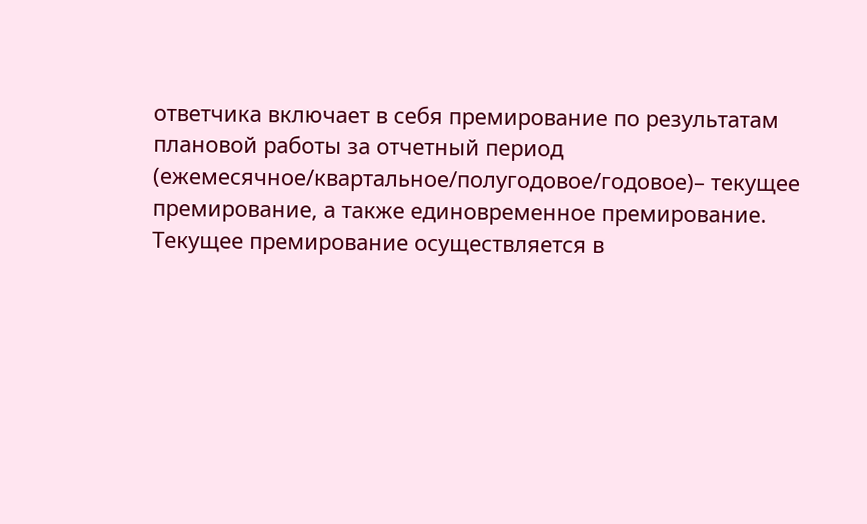ответчика включает в себя премирование по результатам плановой работы за отчетный период (ежемесячное/квартальное/полугодовое/годовое)– текущее премирование, а также единовременное премирование. Текущее премирование осуществляется в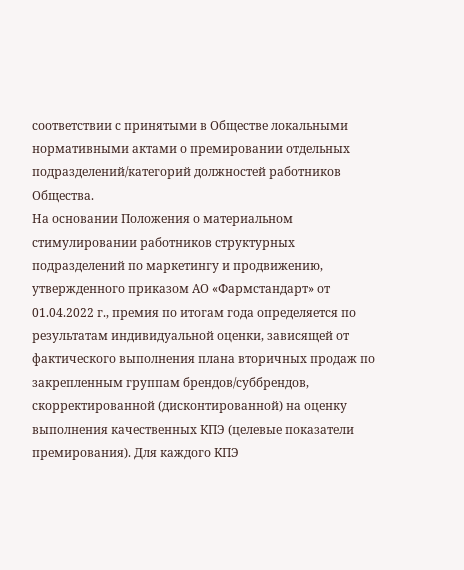соответствии с принятыми в Обществе локальными нормативными актами о премировании отдельных подразделений/категорий должностей работников Общества.
На основании Положения о материальном стимулировании работников структурных подразделений по маркетингу и продвижению, утвержденного приказом АО «Фармстандарт» от 01.04.2022 г., премия по итогам года определяется по результатам индивидуальной оценки, зависящей от фактического выполнения плана вторичных продаж по закрепленным группам брендов/суббрендов, скорректированной (дисконтированной) на оценку выполнения качественных КПЭ (целевые показатели премирования). Для каждого КПЭ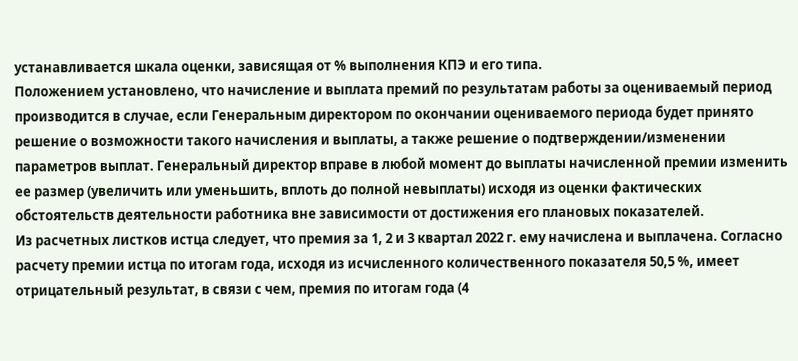устанавливается шкала оценки, зависящая от % выполнения КПЭ и его типа.
Положением установлено, что начисление и выплата премий по результатам работы за оцениваемый период производится в случае, если Генеральным директором по окончании оцениваемого периода будет принято решение о возможности такого начисления и выплаты, а также решение о подтверждении/изменении параметров выплат. Генеральный директор вправе в любой момент до выплаты начисленной премии изменить ее размер (увеличить или уменьшить, вплоть до полной невыплаты) исходя из оценки фактических обстоятельств деятельности работника вне зависимости от достижения его плановых показателей.
Из расчетных листков истца следует, что премия за 1, 2 и 3 квартал 2022 г. ему начислена и выплачена. Согласно расчету премии истца по итогам года, исходя из исчисленного количественного показателя 50,5 %, имеет отрицательный результат, в связи с чем, премия по итогам года (4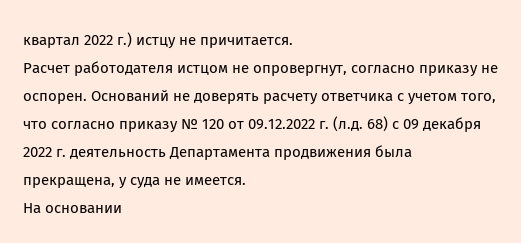квартал 2022 г.) истцу не причитается.
Расчет работодателя истцом не опровергнут, согласно приказу не оспорен. Оснований не доверять расчету ответчика с учетом того, что согласно приказу № 120 от 09.12.2022 г. (л.д. 68) с 09 декабря 2022 г. деятельность Департамента продвижения была прекращена, у суда не имеется.
На основании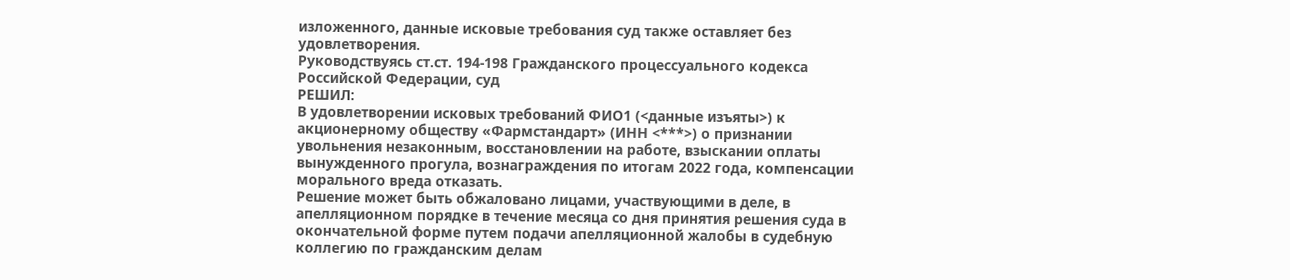изложенного, данные исковые требования суд также оставляет без удовлетворения.
Руководствуясь ст.ст. 194-198 Гражданского процессуального кодекса Российской Федерации, суд
РЕШИЛ:
В удовлетворении исковых требований ФИО1 (<данные изъяты>) к акционерному обществу «Фармстандарт» (ИНН <***>) о признании увольнения незаконным, восстановлении на работе, взыскании оплаты вынужденного прогула, вознаграждения по итогам 2022 года, компенсации морального вреда отказать.
Решение может быть обжаловано лицами, участвующими в деле, в апелляционном порядке в течение месяца со дня принятия решения суда в окончательной форме путем подачи апелляционной жалобы в судебную коллегию по гражданским делам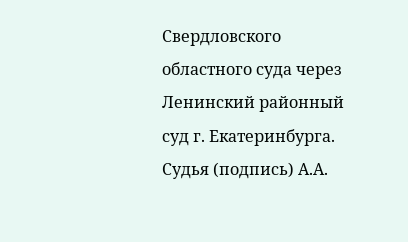Свердловского областного суда через Ленинский районный суд г. Екатеринбурга.
Судья (подпись) А.А.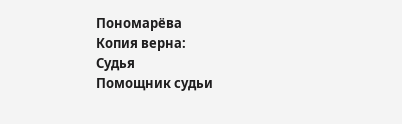Пономарёва
Копия верна:
Судья
Помощник судьи